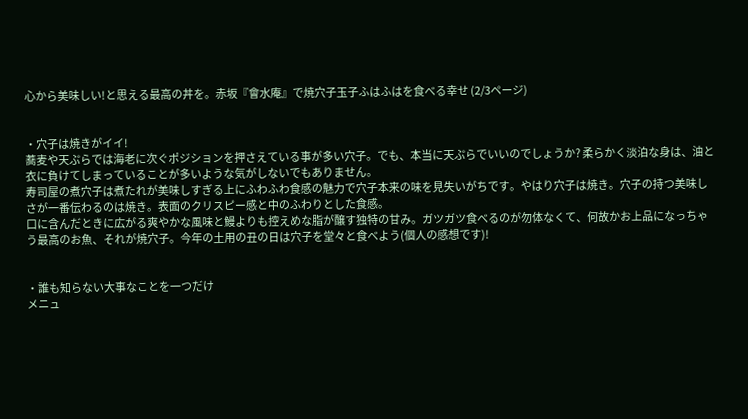心から美味しい!と思える最高の丼を。赤坂『會水庵』で焼穴子玉子ふはふはを食べる幸せ (2/3ページ)


・穴子は焼きがイイ!
蕎麦や天ぷらでは海老に次ぐポジションを押さえている事が多い穴子。でも、本当に天ぷらでいいのでしょうか? 柔らかく淡泊な身は、油と衣に負けてしまっていることが多いような気がしないでもありません。
寿司屋の煮穴子は煮たれが美味しすぎる上にふわふわ食感の魅力で穴子本来の味を見失いがちです。やはり穴子は焼き。穴子の持つ美味しさが一番伝わるのは焼き。表面のクリスピー感と中のふわりとした食感。
口に含んだときに広がる爽やかな風味と鰻よりも控えめな脂が醸す独特の甘み。ガツガツ食べるのが勿体なくて、何故かお上品になっちゃう最高のお魚、それが焼穴子。今年の土用の丑の日は穴子を堂々と食べよう(個人の感想です)!


・誰も知らない大事なことを一つだけ
メニュ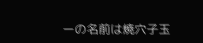ーの名前は焼穴子玉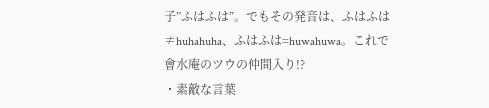子”ふはふは”。でもその発音は、ふはふは≠huhahuha、ふはふは=huwahuwa。これで會水庵のツウの仲間入り!?
・素敵な言葉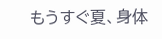もうすぐ夏、身体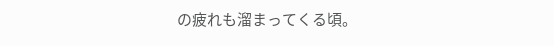の疲れも溜まってくる頃。